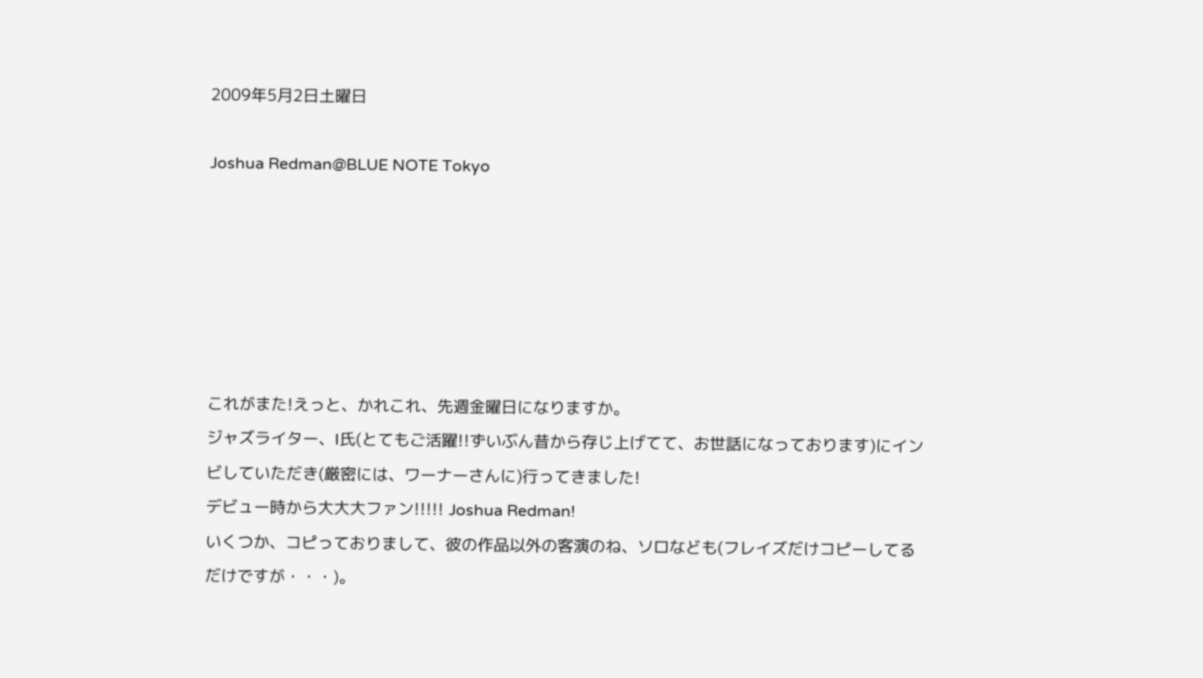2009年5月2日土曜日

Joshua Redman@BLUE NOTE Tokyo






これがまた!えっと、かれこれ、先週金曜日になりますか。
ジャズライター、I氏(とてもご活躍!!ずいぶん昔から存じ上げてて、お世話になっております)にインビしていただき(厳密には、ワーナーさんに)行ってきました!
デビュー時から大大大ファン!!!!! Joshua Redman!
いくつか、コピっておりまして、彼の作品以外の客演のね、ソロなども(フレイズだけコピーしてるだけですが・・・)。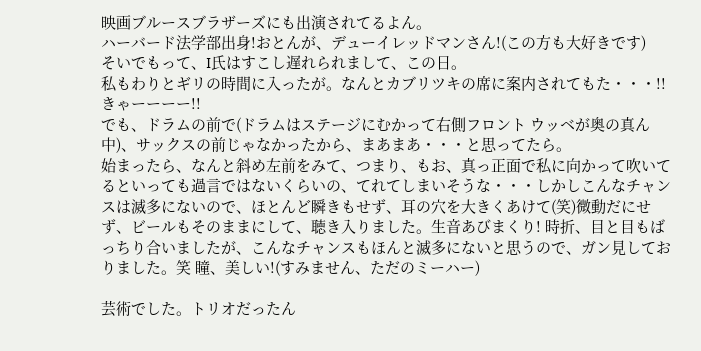映画ブルースブラザーズにも出演されてるよん。
ハーバード法学部出身!おとんが、デューイレッドマンさん!(この方も大好きです)
そいでもって、I氏はすこし遅れられまして、この日。
私もわりとギリの時間に入ったが。なんとカブリツキの席に案内されてもた・・・!!きゃーーーー!!
でも、ドラムの前で(ドラムはステージにむかって右側フロント ウッベが奥の真ん中)、サックスの前じゃなかったから、まあまあ・・・と思ってたら。
始まったら、なんと斜め左前をみて、つまり、もお、真っ正面で私に向かって吹いてるといっても過言ではないくらいの、てれてしまいそうな・・・しかしこんなチャンスは滅多にないので、ほとんど瞬きもせず、耳の穴を大きくあけて(笑)微動だにせず、ビールもそのままにして、聴き入りました。生音あびまくり! 時折、目と目もばっちり合いましたが、こんなチャンスもほんと滅多にないと思うので、ガン見しておりました。笑 瞳、美しい!(すみません、ただのミーハー)

芸術でした。トリオだったん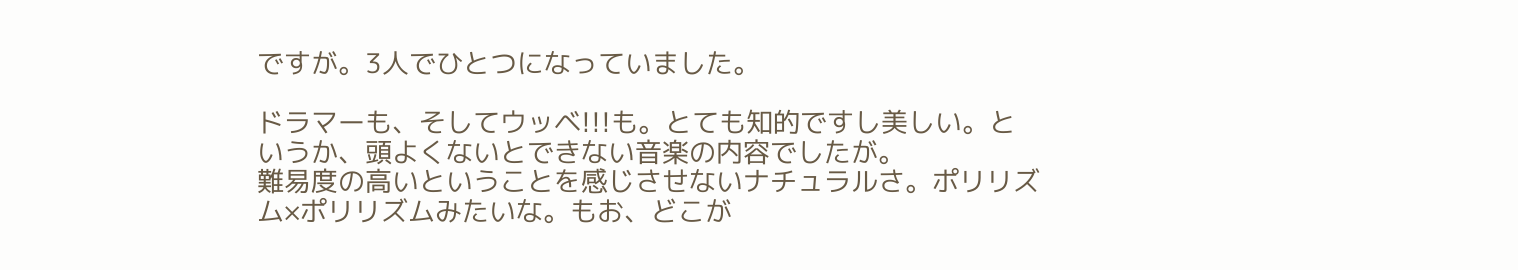ですが。3人でひとつになっていました。

ドラマーも、そしてウッベ!!!も。とても知的ですし美しい。というか、頭よくないとできない音楽の内容でしたが。
難易度の高いということを感じさせないナチュラルさ。ポリリズム×ポリリズムみたいな。もお、どこが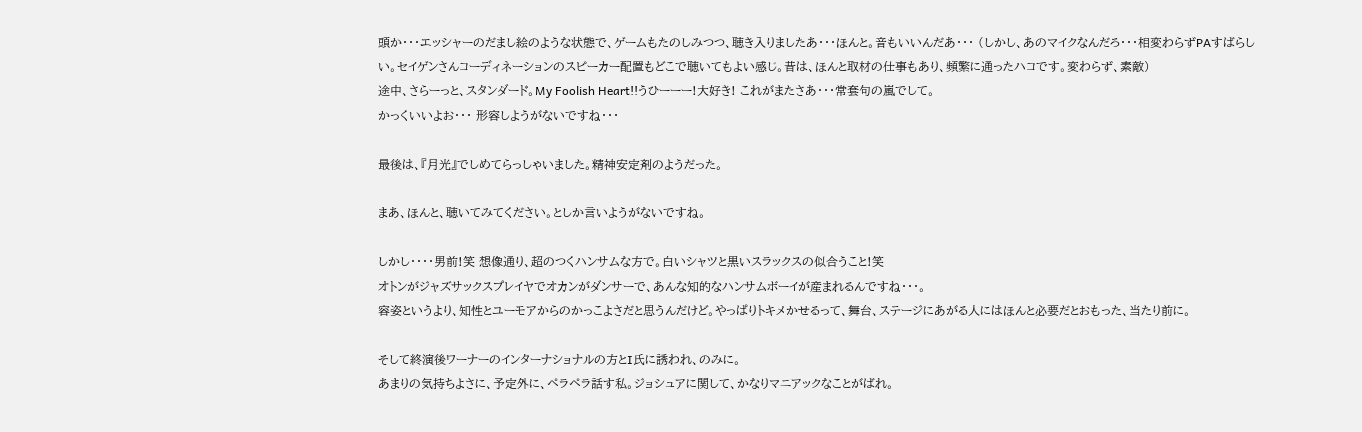頭か・・・エッシャーのだまし絵のような状態で、ゲームもたのしみつつ、聴き入りましたあ・・・ほんと。音もいいんだあ・・・ (しかし、あのマイクなんだろ・・・相変わらずPAすばらしい。セイゲンさんコーディネーションのスピーカー配置もどこで聴いてもよい感じ。昔は、ほんと取材の仕事もあり、頻繁に通ったハコです。変わらず、素敵)
途中、さらーっと、スタンダード。My Foolish Heart!!うひーーー!大好き! これがまたさあ・・・常套句の嵐でして。
かっくいいよお・・・ 形容しようがないですね・・・

最後は、『月光』でしめてらっしゃいました。精神安定剤のようだった。

まあ、ほんと、聴いてみてください。としか言いようがないですね。

しかし・・・・男前!笑 想像通り、超のつくハンサムな方で。白いシャツと黒いスラックスの似合うこと!笑
オトンがジャズサックスプレイヤでオカンがダンサーで、あんな知的なハンサムボーイが産まれるんですね・・・。
容姿というより、知性とユーモアからのかっこよさだと思うんだけど。やっぱりトキメかせるって、舞台、ステージにあがる人にはほんと必要だとおもった、当たり前に。

そして終演後ワーナーのインターナショナルの方とI氏に誘われ、のみに。
あまりの気持ちよさに、予定外に、ペラペラ話す私。ジョシュアに関して、かなりマニアックなことがばれ。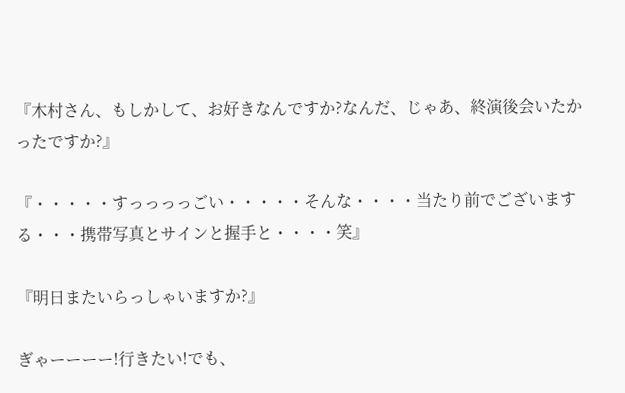『木村さん、もしかして、お好きなんですか?なんだ、じゃあ、終演後会いたかったですか?』

『・・・・・すっっっっごい・・・・・そんな・・・・当たり前でございまする・・・携帯写真とサインと握手と・・・・笑』

『明日またいらっしゃいますか?』

ぎゃーーーー!行きたい!でも、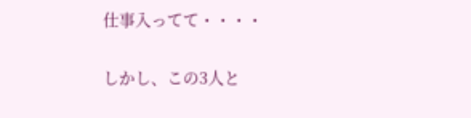仕事入ってて・・・・

しかし、この3人と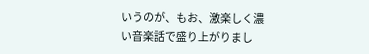いうのが、もお、激楽しく濃い音楽話で盛り上がりまし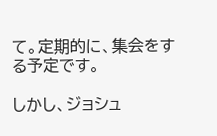て。定期的に、集会をする予定です。

しかし、ジョシュ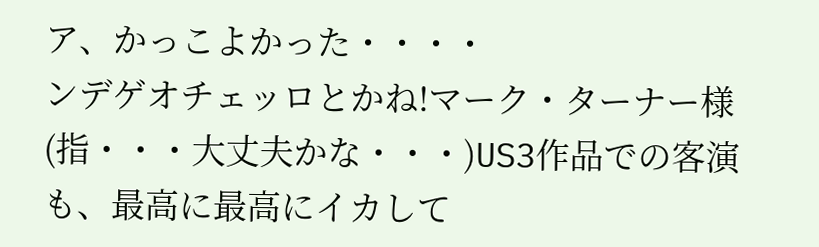ア、かっこよかった・・・・
ンデゲオチェッロとかね!マーク・ターナー様(指・・・大丈夫かな・・・)US3作品での客演も、最高に最高にイカして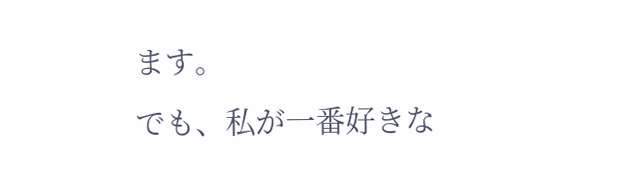ます。
でも、私が一番好きな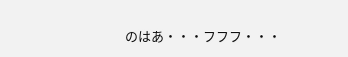のはあ・・・フフフ・・・